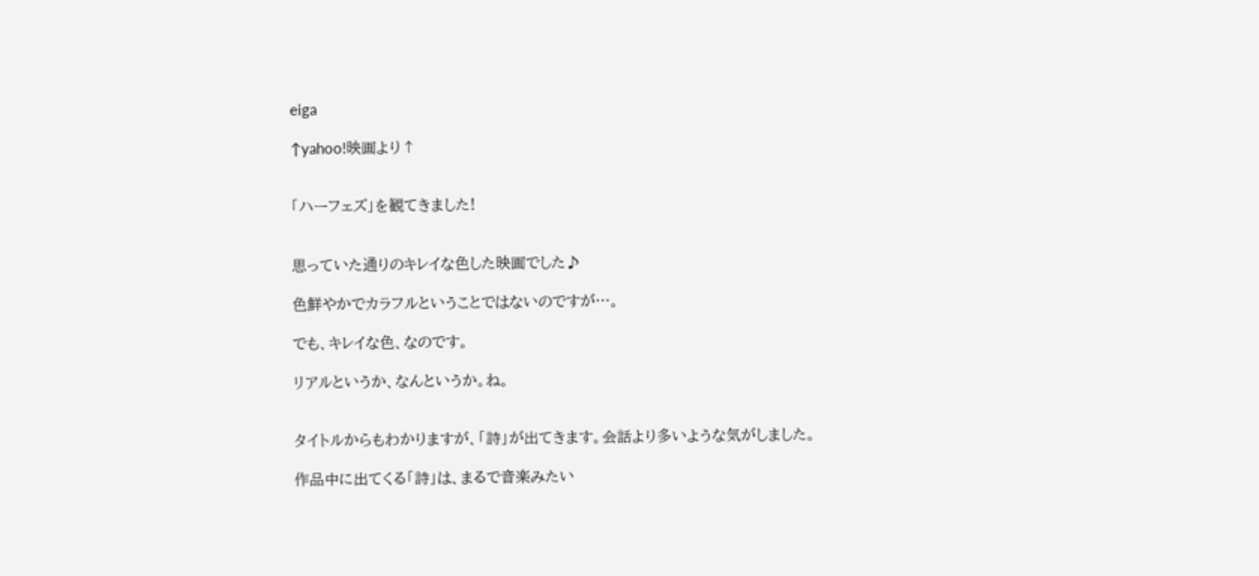eiga

↑yahoo!映画より↑


「ハーフェズ」を観てきました!


思っていた通りのキレイな色した映画でした♪

色鮮やかでカラフルということではないのですが…。

でも、キレイな色、なのです。

リアルというか、なんというか。ね。


タイトルからもわかりますが、「詩」が出てきます。会話より多いような気がしました。

作品中に出てくる「詩」は、まるで音楽みたい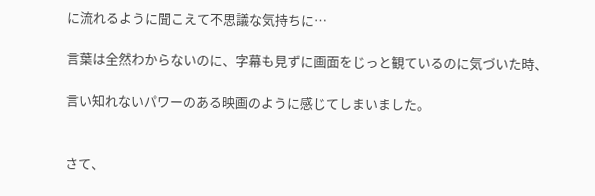に流れるように聞こえて不思議な気持ちに…

言葉は全然わからないのに、字幕も見ずに画面をじっと観ているのに気づいた時、

言い知れないパワーのある映画のように感じてしまいました。


さて、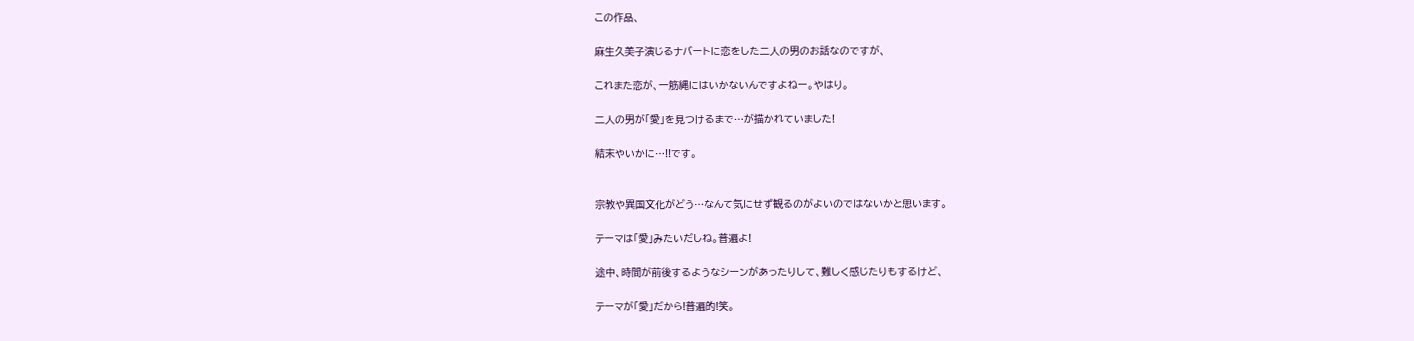この作品、

麻生久美子演じるナバートに恋をした二人の男のお話なのですが、

これまた恋が、一筋縄にはいかないんですよねー。やはり。

二人の男が「愛」を見つけるまで…が描かれていました!

結末やいかに…!!です。


宗教や異国文化がどう…なんて気にせず観るのがよいのではないかと思います。

テーマは「愛」みたいだしね。普遍よ!

途中、時間が前後するようなシーンがあったりして、難しく感じたりもするけど、

テーマが「愛」だから!普遍的!笑。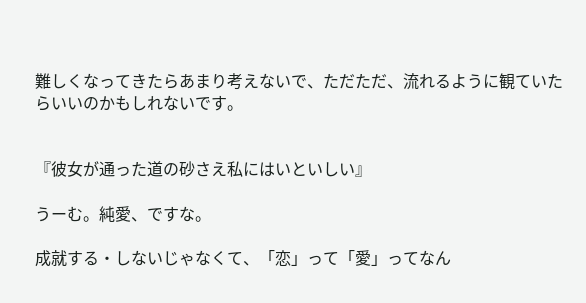難しくなってきたらあまり考えないで、ただただ、流れるように観ていたらいいのかもしれないです。


『彼女が通った道の砂さえ私にはいといしい』

うーむ。純愛、ですな。

成就する・しないじゃなくて、「恋」って「愛」ってなん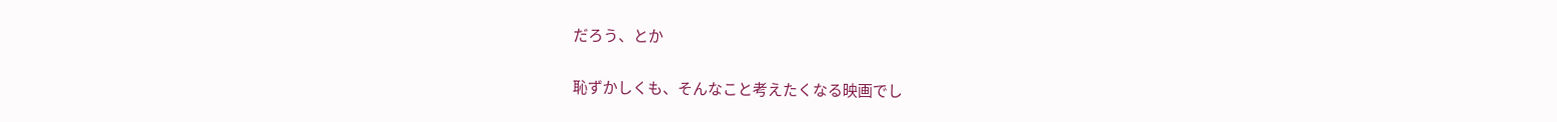だろう、とか

恥ずかしくも、そんなこと考えたくなる映画でし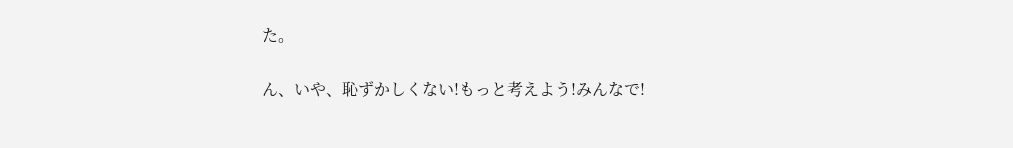た。


ん、いや、恥ずかしくない!もっと考えよう!みんなで!